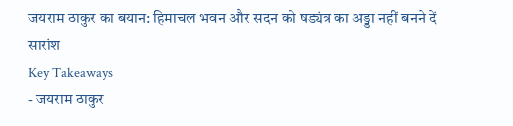जयराम ठाकुर का बयान: हिमाचल भवन और सदन को षड्यंत्र का अड्डा नहीं बनने दें
सारांश
Key Takeaways
- जयराम ठाकुर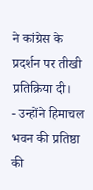ने कांग्रेस के प्रदर्शन पर तीखी प्रतिक्रिया दी।
- उन्होंने हिमाचल भवन की प्रतिष्ठा की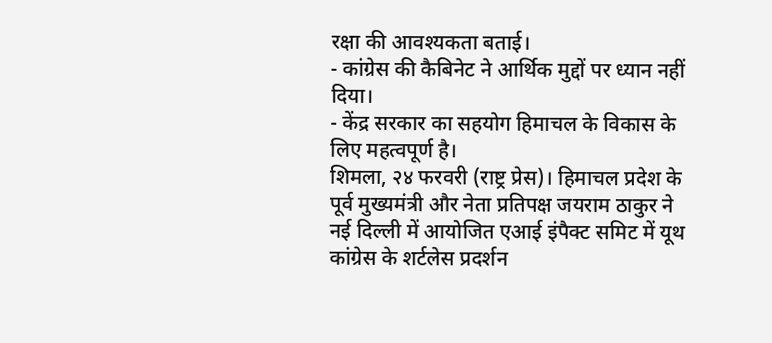रक्षा की आवश्यकता बताई।
- कांग्रेस की कैबिनेट ने आर्थिक मुद्दों पर ध्यान नहीं दिया।
- केंद्र सरकार का सहयोग हिमाचल के विकास के लिए महत्वपूर्ण है।
शिमला, २४ फरवरी (राष्ट्र प्रेस)। हिमाचल प्रदेश के पूर्व मुख्यमंत्री और नेता प्रतिपक्ष जयराम ठाकुर ने नई दिल्ली में आयोजित एआई इंपैक्ट समिट में यूथ कांग्रेस के शर्टलेस प्रदर्शन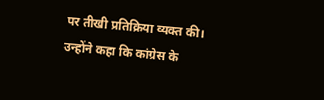पर तीखी प्रतिक्रिया व्यक्त की।
उन्होंने कहा कि कांग्रेस के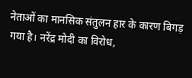नेताओं का मानसिक संतुलन हार के कारण बिगड़ गया है। नरेंद्र मोदी का विरोध,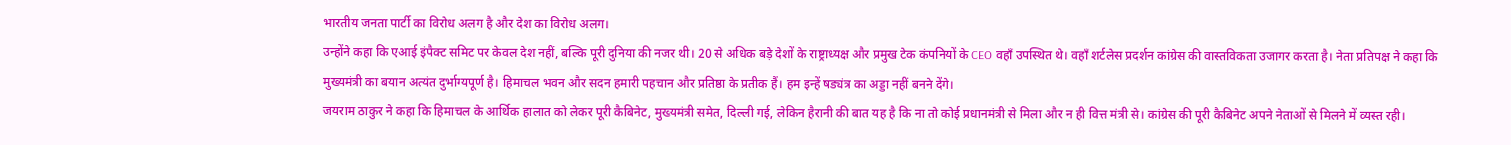भारतीय जनता पार्टी का विरोध अलग है और देश का विरोध अलग।
उन्होंने कहा कि एआई इंपैक्ट समिट पर केवल देश नहीं, बल्कि पूरी दुनिया की नजर थी। 20 से अधिक बड़े देशों के राष्ट्राध्यक्ष और प्रमुख टेक कंपनियों के CEO वहाँ उपस्थित थे। वहाँ शर्टलेस प्रदर्शन कांग्रेस की वास्तविकता उजागर करता है। नेता प्रतिपक्ष ने कहा कि मुख्यमंत्री का बयान अत्यंत दुर्भाग्यपूर्ण है। हिमाचल भवन और सदन हमारी पहचान और प्रतिष्ठा के प्रतीक हैं। हम इन्हें षड्यंत्र का अड्डा नहीं बनने देंगे।
जयराम ठाकुर ने कहा कि हिमाचल के आर्थिक हालात को लेकर पूरी कैबिनेट, मुख्यमंत्री समेत, दिल्ली गई, लेकिन हैरानी की बात यह है कि ना तो कोई प्रधानमंत्री से मिला और न ही वित्त मंत्री से। कांग्रेस की पूरी कैबिनेट अपने नेताओं से मिलने में व्यस्त रही।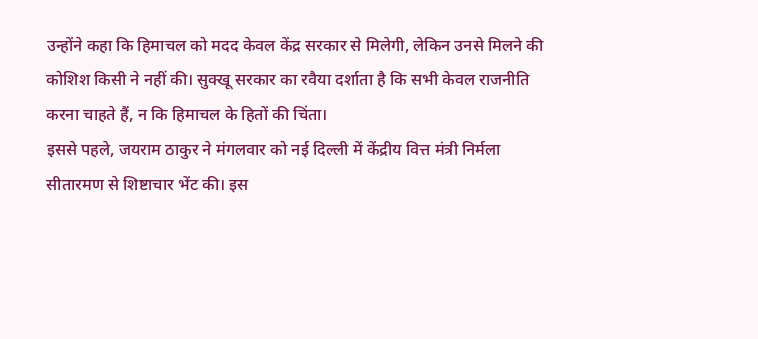उन्होंने कहा कि हिमाचल को मदद केवल केंद्र सरकार से मिलेगी, लेकिन उनसे मिलने की कोशिश किसी ने नहीं की। सुक्खू सरकार का रवैया दर्शाता है कि सभी केवल राजनीति करना चाहते हैं, न कि हिमाचल के हितों की चिंता।
इससे पहले, जयराम ठाकुर ने मंगलवार को नई दिल्ली में केंद्रीय वित्त मंत्री निर्मला सीतारमण से शिष्टाचार भेंट की। इस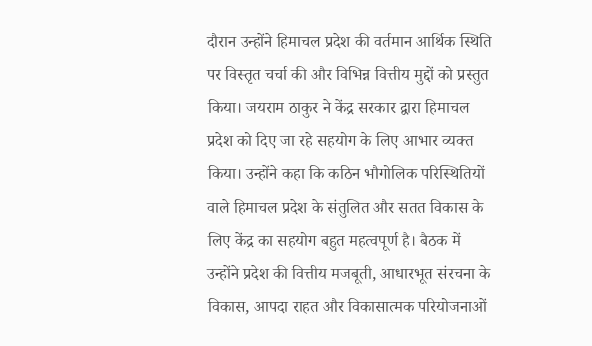दौरान उन्होंने हिमाचल प्रदेश की वर्तमान आर्थिक स्थिति पर विस्तृत चर्चा की और विभिन्न वित्तीय मुद्दों को प्रस्तुत किया। जयराम ठाकुर ने केंद्र सरकार द्वारा हिमाचल प्रदेश को दिए जा रहे सहयोग के लिए आभार व्यक्त किया। उन्होंने कहा कि कठिन भौगोलिक परिस्थितियों वाले हिमाचल प्रदेश के संतुलित और सतत विकास के लिए केंद्र का सहयोग बहुत महत्वपूर्ण है। बैठक में उन्होंने प्रदेश की वित्तीय मजबूती, आधारभूत संरचना के विकास, आपदा राहत और विकासात्मक परियोजनाओं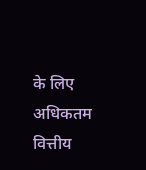के लिए अधिकतम वित्तीय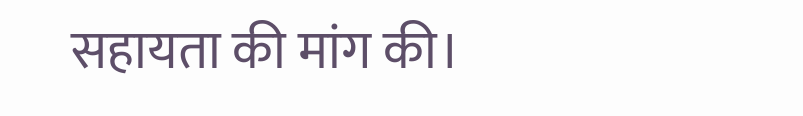सहायता की मांग की।